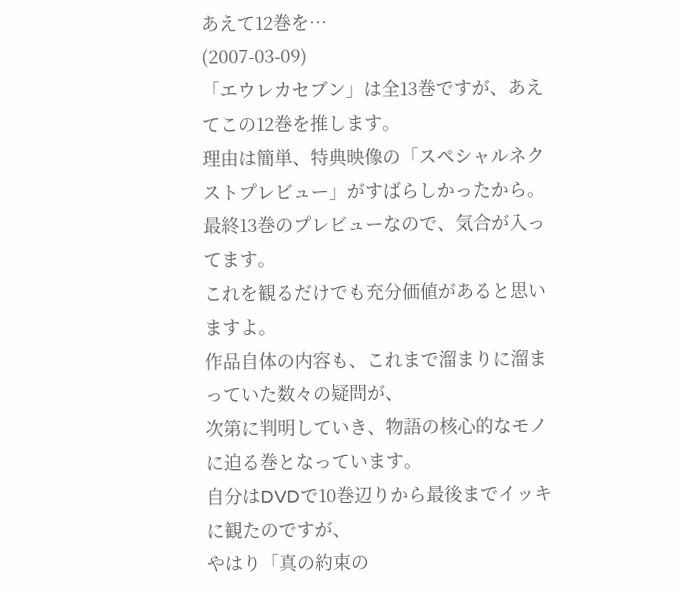あえて12巻を…
(2007-03-09)
「エウレカセブン」は全13巻ですが、あえてこの12巻を推します。
理由は簡単、特典映像の「スペシャルネクストプレビュー」がすばらしかったから。
最終13巻のプレビューなので、気合が入ってます。
これを観るだけでも充分価値があると思いますよ。
作品自体の内容も、これまで溜まりに溜まっていた数々の疑問が、
次第に判明していき、物語の核心的なモノに迫る巻となっています。
自分はDVDで10巻辺りから最後までイッキに観たのですが、
やはり「真の約束の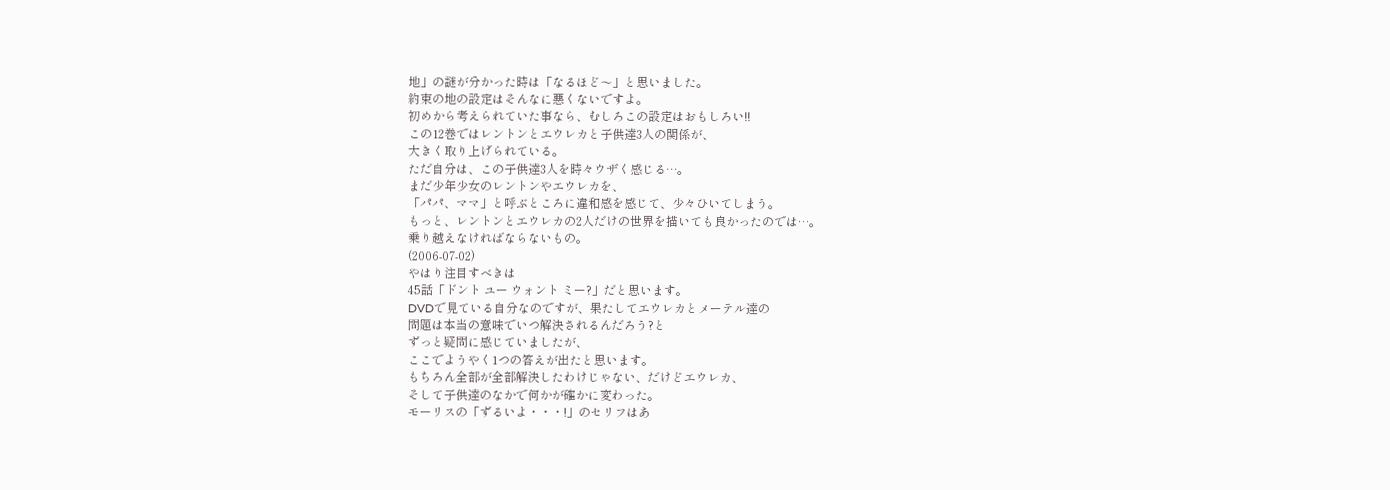地」の謎が分かった時は「なるほど〜」と思いました。
約束の地の設定はそんなに悪くないですよ。
初めから考えられていた事なら、むしろこの設定はおもしろい!!
この12巻ではレントンとエウレカと子供達3人の関係が、
大きく取り上げられている。
ただ自分は、この子供達3人を時々ウザく感じる…。
まだ少年少女のレントンやエウレカを、
「パパ、ママ」と呼ぶところに違和感を感じて、少々ひいてしまう。
もっと、レントンとエウレカの2人だけの世界を描いても良かったのでは…。
乗り越えなければならないもの。
(2006-07-02)
やはり注目すべきは
45話「ドント ユー ウォント ミー?」だと思います。
DVDで見ている自分なのですが、果たしてエウレカとメーテル達の
問題は本当の意味でいつ解決されるんだろう?と
ずっと疑問に感じていましたが、
ここでようやく1つの答えが出たと思います。
もちろん全部が全部解決したわけじゃない、だけどエウレカ、
そして子供達のなかで何かが確かに変わった。
モーリスの「ずるいよ・・・!」のセリフはあ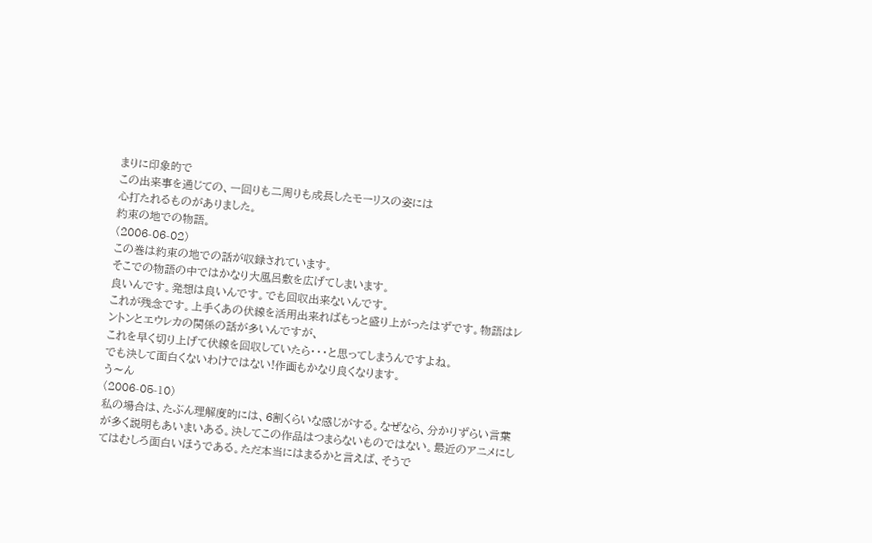まりに印象的で
この出来事を通じての、一回りも二周りも成長したモーリスの姿には
心打たれるものがありました。
約束の地での物語。
(2006-06-02)
この巻は約束の地での話が収録されています。
そこでの物語の中ではかなり大風呂敷を広げてしまいます。
良いんです。発想は良いんです。でも回収出来ないんです。
これが残念です。上手くあの伏線を活用出来ればもっと盛り上がったはずです。物語はレントンとエウレカの関係の話が多いんですが、
これを早く切り上げて伏線を回収していたら・・・と思ってしまうんですよね。
でも決して面白くないわけではない!作画もかなり良くなります。
う〜ん
(2006-05-10)
私の場合は、たぶん理解度的には、6割くらいな感じがする。なぜなら、分かりずらい言葉が多く説明もあいまいある。決してこの作品はつまらないものではない。最近のアニメにしてはむしろ面白いほうである。ただ本当にはまるかと言えば、そうで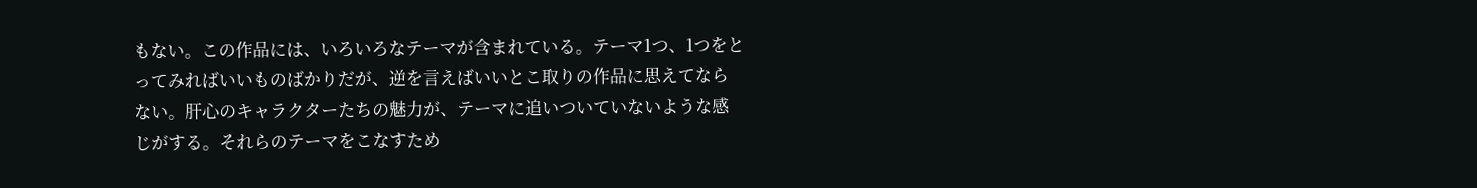もない。この作品には、いろいろなテーマが含まれている。テーマ1つ、1つをとってみればいいものばかりだが、逆を言えばいいとこ取りの作品に思えてならない。肝心のキャラクターたちの魅力が、テーマに追いついていないような感じがする。それらのテーマをこなすため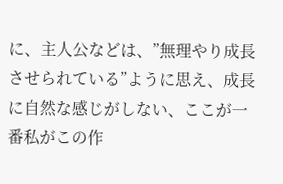に、主人公などは、”無理やり成長させられている”ように思え、成長に自然な感じがしない、ここが一番私がこの作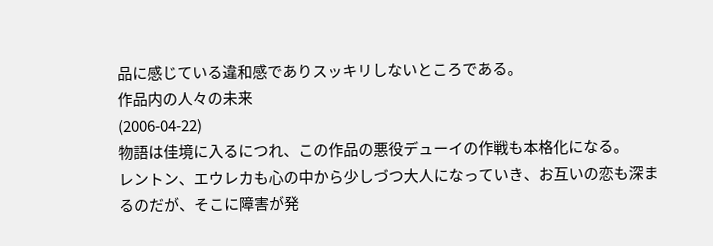品に感じている違和感でありスッキリしないところである。
作品内の人々の未来
(2006-04-22)
物語は佳境に入るにつれ、この作品の悪役デューイの作戦も本格化になる。
レントン、エウレカも心の中から少しづつ大人になっていき、お互いの恋も深まるのだが、そこに障害が発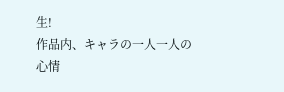生!
作品内、キャラの一人一人の心情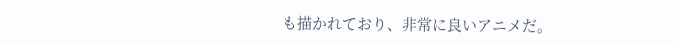も描かれており、非常に良いアニメだ。